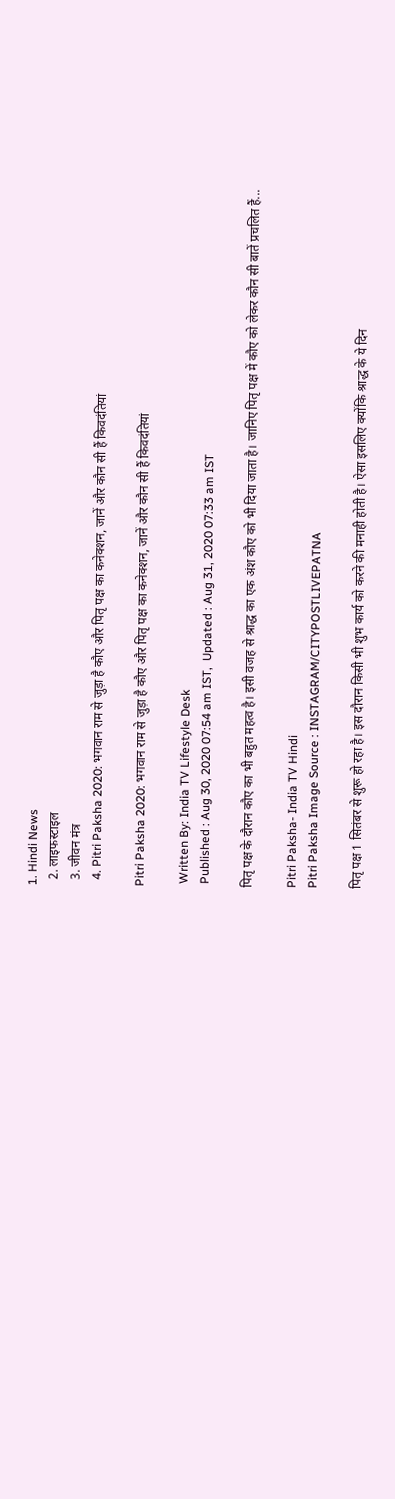1. Hindi News
  2. लाइफस्टाइल
  3. जीवन मंत्र
  4. Pitri Paksha 2020: भगवान राम से जुड़ा है कौए और पितृ पक्ष का कनेक्शन, जानें और कौन सी हैं किवदंतियां

Pitri Paksha 2020: भगवान राम से जुड़ा है कौए और पितृ पक्ष का कनेक्शन, जानें और कौन सी हैं किवदंतियां

 Written By: India TV Lifestyle Desk
 Published : Aug 30, 2020 07:54 am IST,  Updated : Aug 31, 2020 07:33 am IST

पितृ पक्ष के दौरान कौए का भी बहुत महत्व है। इसी वजह से श्राद्ध का एक अंश कौए को भी दिया जाता है। जानिए पितृ पक्ष में कौए को लेकर कौन सी बातें प्रचलित हैं...

Pitri Paksha- India TV Hindi
Pitri Paksha Image Source : INSTAGRAM/CITYPOSTLIVEPATNA

पितृ पक्ष 1 सितंबर से शुरू हो रहा है। इस दौरान किसी भी शुभ कार्य को करने की मनाही होती है। ऐसा इसलिए क्योंकि श्राद्ध के ये दिन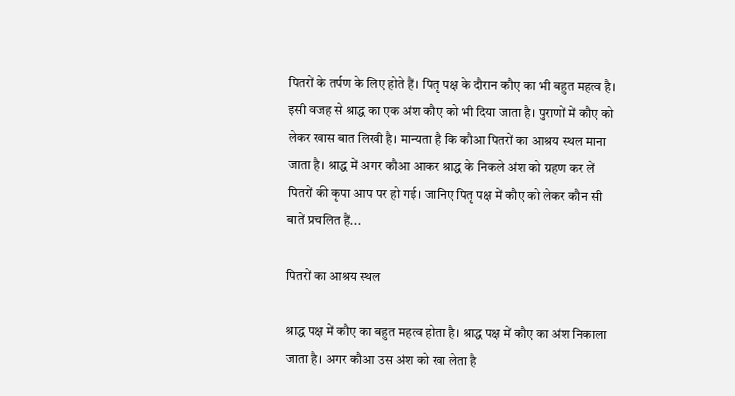पितरों के तर्पण के लिए होते हैं। पितृ पक्ष के दौरान कौए का भी बहुत महत्व है। इसी वजह से श्राद्ध का एक अंश कौए को भी दिया जाता है। पुराणों में कौए को लेकर खास बात लिखी है। मान्यता है कि कौआ पितरों का आश्रय स्थल माना जाता है। श्राद्ध में अगर कौआ आकर श्राद्ध के निकले अंश को ग्रहण कर लें पितरों की कृपा आप पर हो गई। जानिए पितृ पक्ष में कौए को लेकर कौन सी बातें प्रचलित हैं...

पितरों का आश्रय स्थल

श्राद्ध पक्ष में कौए का बहुत महत्व होता है। श्राद्ध पक्ष में कौए का अंश निकाला जाता है। अगर कौआ उस अंश को खा लेता है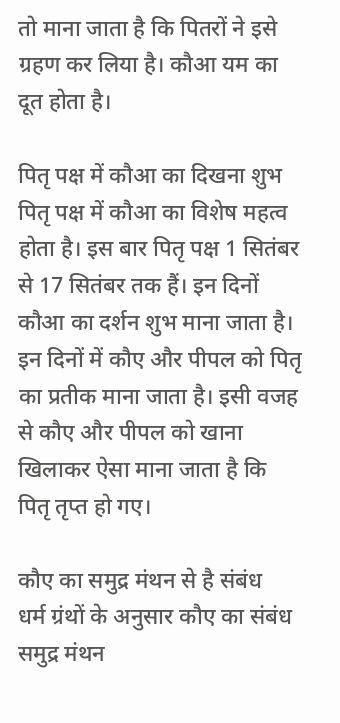तो माना जाता है कि पितरों ने इसे ग्रहण कर लिया है। कौआ यम का दूत होता है।

पितृ पक्ष में कौआ का दिखना शुभ
पितृ पक्ष में कौआ का विशेष महत्व होता है। इस बार पितृ पक्ष 1 सितंबर से 17 सितंबर तक हैं। इन दिनों कौआ का दर्शन शुभ माना जाता है। इन दिनों में कौए और पीपल को पितृ का प्रतीक माना जाता है। इसी वजह से कौए और पीपल को खाना खिलाकर ऐसा माना जाता है कि पितृ तृप्त हो गए।

कौए का समुद्र मंथन से है संबंध
धर्म ग्रंथों के अनुसार कौए का संबंध समुद्र मंथन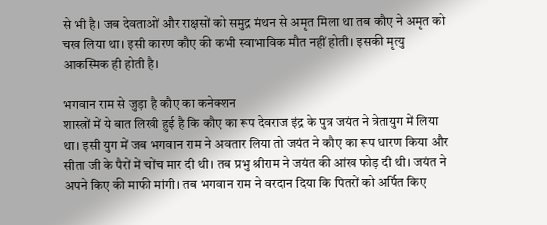से भी है। जब देवताओं और राक्षसों को समुद्र मंथन से अमृत मिला था तब कौए ने अमृत को चख लिया था। इसी कारण कौए की कभी स्वाभाविक मौत नहीं होती। इसकी मृत्यु आकस्मिक ही होती है।

भगवान राम से जुड़ा है कौए का कनेक्शन
शास्त्रों में ये बात लिखी हुई है कि कौए का रूप देवराज इंद्र के पुत्र जयंत ने त्रेतायुग में लिया था। इसी युग में जब भगवान राम ने अवतार लिया तो जयंत ने कौए का रूप धारण किया और सीता जी के पैरों में चोंच मार दी थी। तब प्रभु श्रीराम ने जयंत की आंख फोड़ दी थी। जयंत ने अपने किए की माफी मांगी। तब भगवान राम ने वरदान दिया कि पितरों को अर्पित किए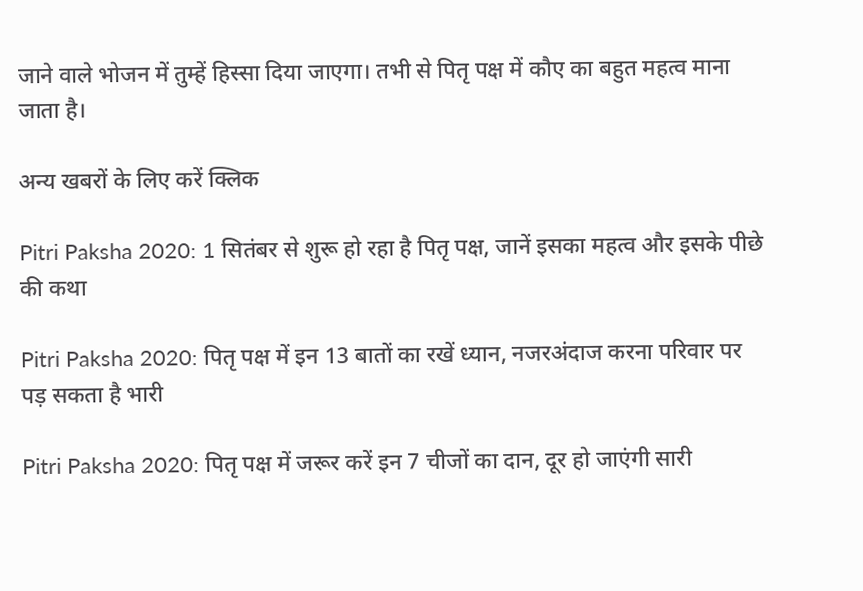जाने वाले भोजन में तुम्हें हिस्सा दिया जाएगा। तभी से पितृ पक्ष में कौए का बहुत महत्व माना जाता है।

अन्य खबरों के लिए करें क्लिक

Pitri Paksha 2020: 1 सितंबर से शुरू हो रहा है पितृ पक्ष, जानें इसका महत्व और इसके पीछे की कथा

Pitri Paksha 2020: पितृ पक्ष में इन 13 बातों का रखें ध्यान, नजरअंदाज करना परिवार पर पड़ सकता है भारी

Pitri Paksha 2020: पितृ पक्ष में जरूर करें इन 7 चीजों का दान, दूर हो जाएंगी सारी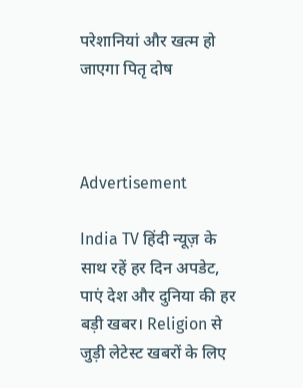परेशानियां और खत्म हो जाएगा पितृ दोष



Advertisement

India TV हिंदी न्यूज़ के साथ रहें हर दिन अपडेट, पाएं देश और दुनिया की हर बड़ी खबर। Religion से जुड़ी लेटेस्ट खबरों के लिए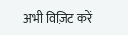अभी विज़िट करें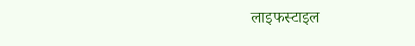लाइफस्टाइल